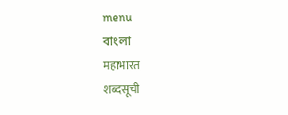menu
বাংলা
महाभारत
शब्दसूची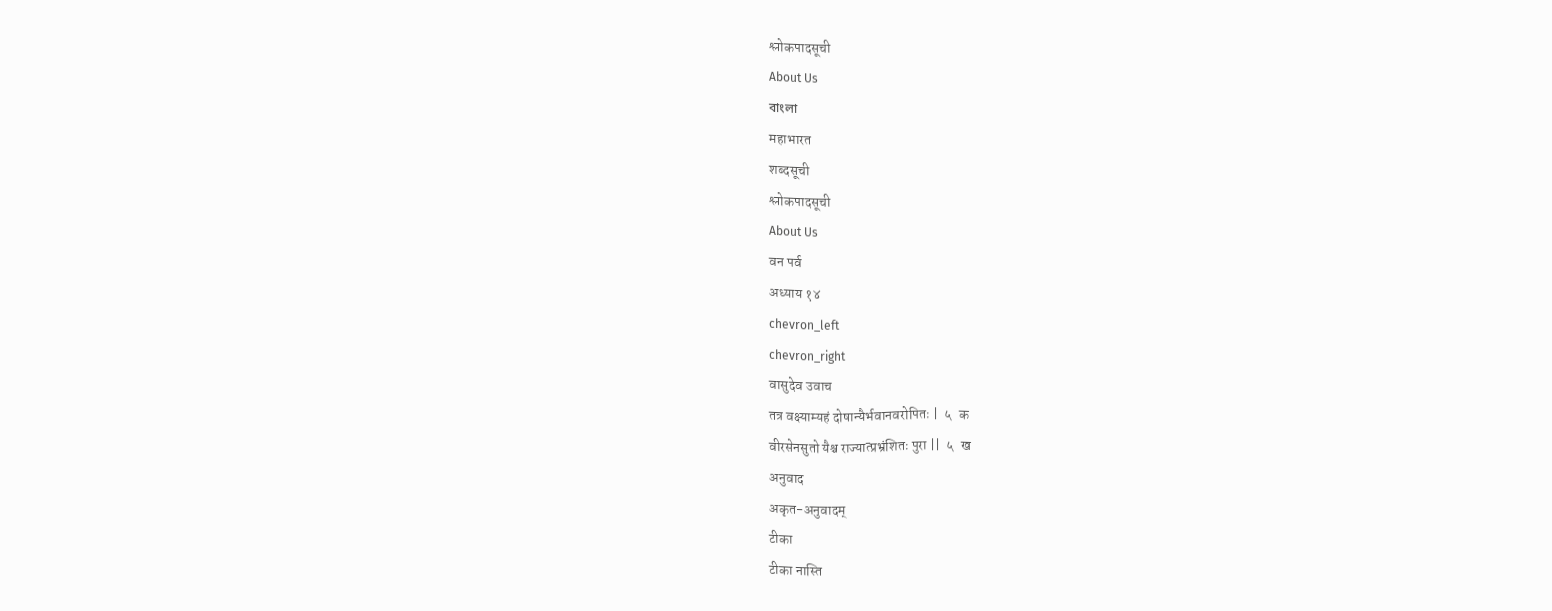श्लोकपादसूची
About Us
বাংলা
महाभारत
शब्दसूची
श्लोकपादसूची
About Us
वन पर्व
अध्याय १४
chevron_left
chevron_right
वासुदेव उवाच
तत्र वक्ष्याम्यहं दोषान्यैर्भवानवरोपितः |  ५   क
वीरसेनसुतो यैश्च राज्यात्प्रभ्रंशितः पुरा ||  ५   ख
अनुवाद
अकृत-अनुवादम्
टीका
टीका नास्ति